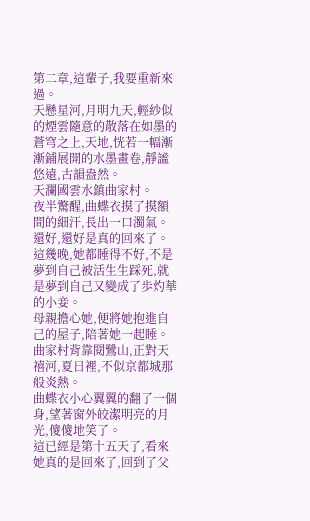第二章,這輩子,我要重新來過。
天懸星河,月明九天,輕紗似的煙雲隨意的散落在如墨的蒼穹之上,天地,恍若一幅漸漸鋪展開的水墨畫卷,靜謐悠遠,古韻盎然。
天瀾國雲水鎮曲家村。
夜半驚醒,曲蝶衣摸了摸額間的細汗,長出一口濁氣。
還好,還好是真的回來了。
這幾晚,她都睡得不好,不是夢到自己被活生生踩死,就是夢到自己又變成了歩灼華的小妾。
母親擔心她,便將她抱進自己的屋子,陪著她一起睡。
曲家村背靠閱鷺山,正對天禧河,夏日裡,不似京都城那般炎熱。
曲蝶衣小心翼翼的翻了一個身,望著窗外皎潔明亮的月光,傻傻地笑了。
這已經是第十五天了,看來她真的是回來了,回到了父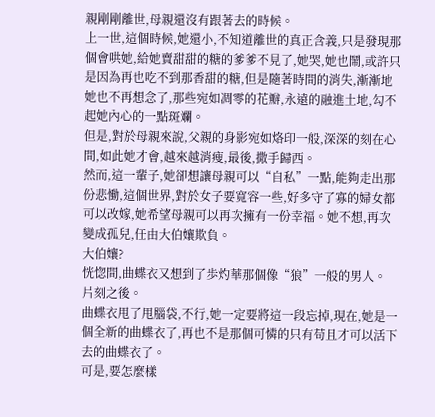親剛剛離世,母親還沒有跟著去的時候。
上一世,這個時候,她還小,不知道離世的真正含義,只是發現那個會哄她,給她賣甜甜的糖的爹爹不見了,她哭,她也鬧,或許只是因為再也吃不到那香甜的糖,但是隨著時間的消失,漸漸地她也不再想念了,那些宛如凋零的花瓣,永遠的融進土地,勾不起她內心的一點斑斕。
但是,對於母親來說,父親的身影宛如烙印一般,深深的刻在心間,如此她才會,越來越消瘦,最後,撒手歸西。
然而,這一輩子,她卻想讓母親可以“自私”一點,能夠走出那份悲慟,這個世界,對於女子要寬容一些,好多守了寡的婦女都可以改嫁,她希望母親可以再次擁有一份幸福。她不想,再次變成孤兒,任由大伯孃欺負。
大伯孃?
恍惚間,曲蝶衣又想到了歩灼華那個像“狼”一般的男人。
片刻之後。
曲蝶衣甩了甩腦袋,不行,她一定要將這一段忘掉,現在,她是一個全新的曲蝶衣了,再也不是那個可憐的只有苟且才可以活下去的曲蝶衣了。
可是,要怎麼樣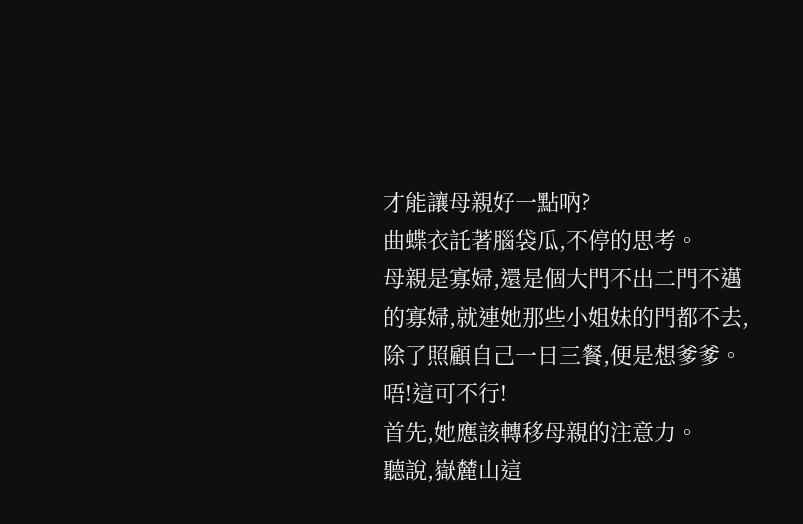才能讓母親好一點吶?
曲蝶衣託著腦袋瓜,不停的思考。
母親是寡婦,還是個大門不出二門不邁的寡婦,就連她那些小姐妹的門都不去,除了照顧自己一日三餐,便是想爹爹。
唔!這可不行!
首先,她應該轉移母親的注意力。
聽說,嶽麓山這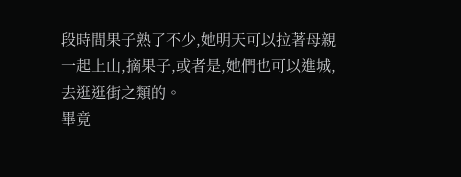段時間果子熟了不少,她明天可以拉著母親一起上山,摘果子,或者是,她們也可以進城,去逛逛街之類的。
畢竟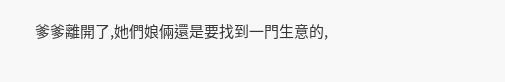爹爹離開了,她們娘倆還是要找到一門生意的,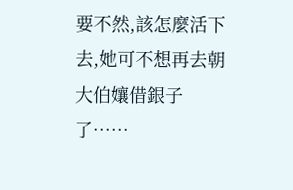要不然,該怎麼活下去,她可不想再去朝大伯孃借銀子了……